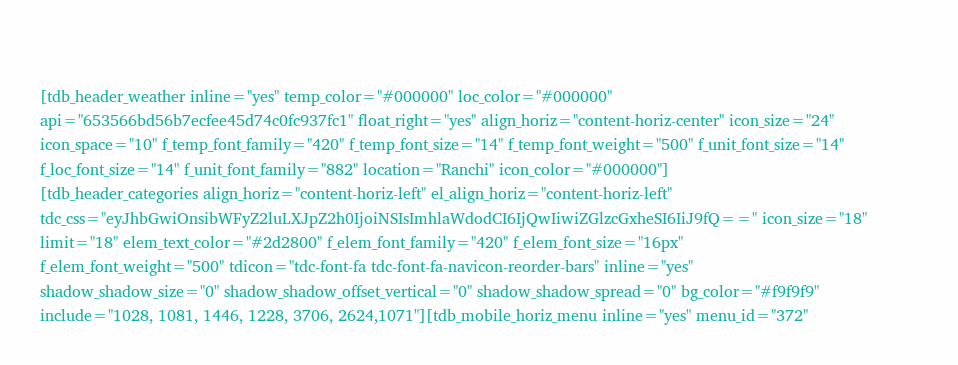[tdb_header_weather inline="yes" temp_color="#000000" loc_color="#000000" api="653566bd56b7ecfee45d74c0fc937fc1" float_right="yes" align_horiz="content-horiz-center" icon_size="24" icon_space="10" f_temp_font_family="420" f_temp_font_size="14" f_temp_font_weight="500" f_unit_font_size="14" f_loc_font_size="14" f_unit_font_family="882" location="Ranchi" icon_color="#000000"]
[tdb_header_categories align_horiz="content-horiz-left" el_align_horiz="content-horiz-left" tdc_css="eyJhbGwiOnsibWFyZ2luLXJpZ2h0IjoiNSIsImhlaWdodCI6IjQwIiwiZGlzcGxheSI6IiJ9fQ==" icon_size="18" limit="18" elem_text_color="#2d2800" f_elem_font_family="420" f_elem_font_size="16px" f_elem_font_weight="500" tdicon="tdc-font-fa tdc-font-fa-navicon-reorder-bars" inline="yes" shadow_shadow_size="0" shadow_shadow_offset_vertical="0" shadow_shadow_spread="0" bg_color="#f9f9f9" include="1028, 1081, 1446, 1228, 3706, 2624,1071"][tdb_mobile_horiz_menu inline="yes" menu_id="372"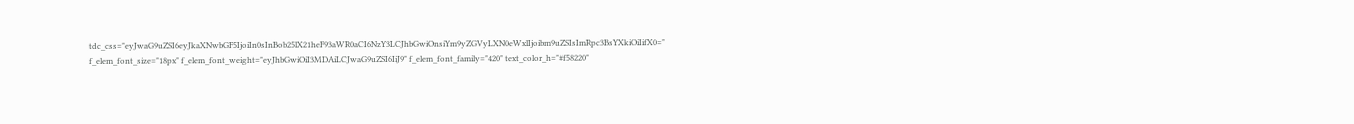tdc_css="eyJwaG9uZSI6eyJkaXNwbGF5IjoiIn0sInBob25lX21heF93aWR0aCI6NzY3LCJhbGwiOnsiYm9yZGVyLXN0eWxlIjoibm9uZSIsImRpc3BsYXkiOiIifX0=" f_elem_font_size="18px" f_elem_font_weight="eyJhbGwiOiI3MDAiLCJwaG9uZSI6IiJ9" f_elem_font_family="420" text_color_h="#f58220"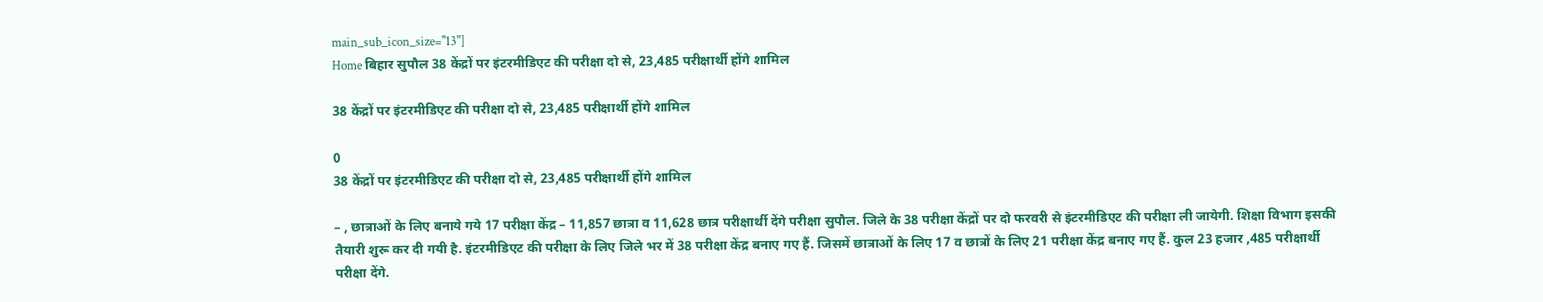main_sub_icon_size="13"]
Home बिहार सुपौल 38 केंद्रों पर इंटरमीडिएट की परीक्षा दो से, 23,485 परीक्षार्थी होंगे शामिल

38 केंद्रों पर इंटरमीडिएट की परीक्षा दो से, 23,485 परीक्षार्थी होंगे शामिल

0
38 केंद्रों पर इंटरमीडिएट की परीक्षा दो से, 23,485 परीक्षार्थी होंगे शामिल

– , छात्राओं के लिए बनाये गये 17 परीक्षा केंद्र – 11,857 छात्रा व 11,628 छात्र परीक्षार्थी देंगे परीक्षा सुपौल. जिले के 38 परीक्षा केंद्रों पर दो फरवरी से इंटरमीडिएट की परीक्षा ली जायेगी. शिक्षा विभाग इसकी तैयारी शुरू कर दी गयी है. इंटरमीडिएट की परीक्षा के लिए जिले भर में 38 परीक्षा केंद्र बनाए गए हैं. जिसमें छात्राओं के लिए 17 व छात्रों के लिए 21 परीक्षा केंद्र बनाए गए हैं. कुल 23 हजार ,485 परीक्षार्थी परीक्षा देंगे.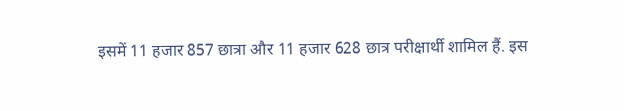इसमें 11 हजार 857 छात्रा और 11 हजार 628 छात्र परीक्षार्थी शामिल हैं. इस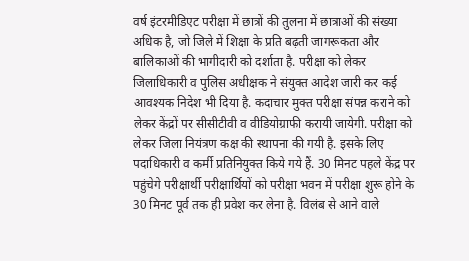वर्ष इंटरमीडिएट परीक्षा में छात्रों की तुलना में छात्राओं की संख्या अधिक है, जो जिले में शिक्षा के प्रति बढ़ती जागरूकता और बालिकाओं की भागीदारी को दर्शाता है. परीक्षा को लेकर जिलाधिकारी व पुलिस अधीक्षक ने संयुक्त आदेश जारी कर कई आवश्यक निदेश भी दिया है. कदाचार मुक्त परीक्षा संपन्न कराने को लेकर केंद्रों पर सीसीटीवी व वीडियोग्राफी करायी जायेगी. परीक्षा को लेकर जिला नियंत्रण कक्ष की स्थापना की गयी है. इसके लिए पदाधिकारी व कर्मी प्रतिनियुक्त किये गये हैं. 30 मिनट पहले केंद्र पर पहुंचेगे परीक्षार्थी परीक्षार्थियों को परीक्षा भवन में परीक्षा शुरू होने के 30 मिनट पूर्व तक ही प्रवेश कर लेना है. विलंब से आने वाले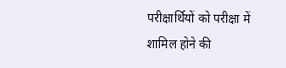परीक्षार्थियों को परीक्षा में शामिल होने की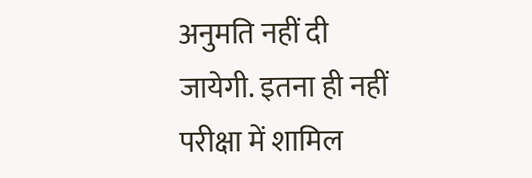अनुमति नहीं दी जायेगी. इतना ही नहीं परीक्षा में शामिल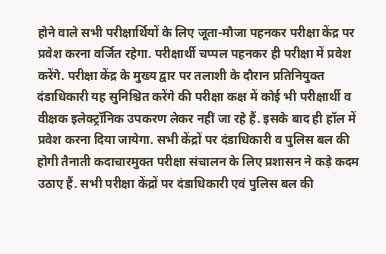होने वाले सभी परीक्षार्थियों के लिए जूता-मौजा पहनकर परीक्षा केंद्र पर प्रवेश करना वर्जित रहेगा. परीक्षार्थी चप्पल पहनकर ही परीक्षा में प्रवेश करेंगे. परीक्षा केंद्र के मुख्य द्वार पर तलाशी के दौरान प्रतिनियुक्त दंडाधिकारी यह सुनिश्चित करेंगे की परीक्षा कक्ष में कोई भी परीक्षार्थी व वीक्षक इलेक्ट्रॉनिक उपकरण लेकर नहीं जा रहे हैं. इसके बाद ही हॉल में प्रवेश करना दिया जायेगा. सभी केंद्रों पर दंडाधिकारी व पुलिस बल की होगी तैनाती कदाचारमुक्त परीक्षा संचालन के लिए प्रशासन ने कड़े कदम उठाए हैं. सभी परीक्षा केंद्रों पर दंडाधिकारी एवं पुलिस बल की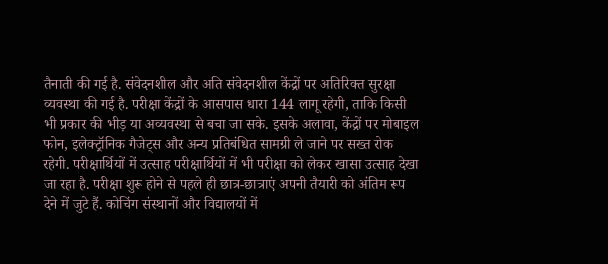तैनाती की गई है. संवेदनशील और अति संवेदनशील केंद्रों पर अतिरिक्त सुरक्षा व्यवस्था की गई है. परीक्षा केंद्रों के आसपास धारा 144 लागू रहेगी, ताकि किसी भी प्रकार की भीड़ या अव्यवस्था से बचा जा सके. इसके अलावा, केंद्रों पर मोबाइल फोन, इलेक्ट्रॉनिक गैजेट्स और अन्य प्रतिबंधित सामग्री ले जाने पर सख्त रोक रहेगी. परीक्षार्थियों में उत्साह परीक्षार्थियों में भी परीक्षा को लेकर खासा उत्साह देखा जा रहा है. परीक्षा शुरू होने से पहले ही छात्र-छात्राएं अपनी तैयारी को अंतिम रूप देने में जुटे हैं. कोचिंग संस्थानों और विद्यालयों में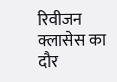रिवीजन क्लासेस का दौर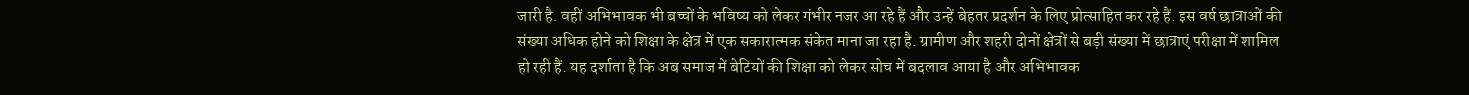जारी है. वहीं अभिभावक भी बच्चों के भविष्य को लेकर गंभीर नजर आ रहे हैं और उन्हें बेहतर प्रदर्शन के लिए प्रोत्साहित कर रहे हैं. इस वर्ष छात्राओं की संख्या अधिक होने को शिक्षा के क्षेत्र में एक सकारात्मक संकेत माना जा रहा है. ग्रामीण और शहरी दोनों क्षेत्रों से बड़ी संख्या में छात्राएं परीक्षा में शामिल हो रही हैं. यह दर्शाता है कि अब समाज में बेटियों की शिक्षा को लेकर सोच में बदलाव आया है और अभिभावक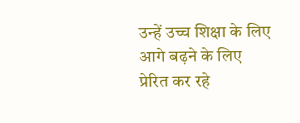उन्हें उच्च शिक्षा के लिए आगे बढ़ने के लिए प्रेरित कर रहे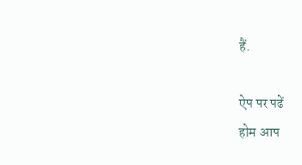हैं.

ऐप पर पढें
होम आप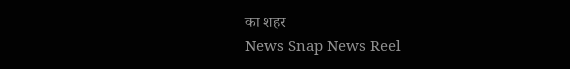का शहर
News Snap News Reel